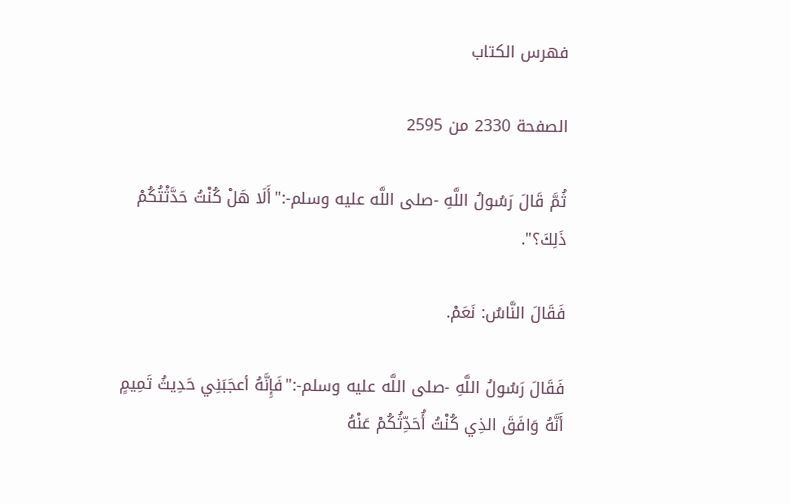فهرس الكتاب

الصفحة 2330 من 2595

ثُمَّ قَالَ رَسُولُ اللَّهِ -صلى اللَّه عليه وسلم-:"أَلَا هَلْ كُنْتُ حَدَّثْتُكُمْ ذَلِكَ؟".

فَقَالَ النَّاسُ: نَعَمْ.

فَقَالَ رَسُولُ اللَّهِ -صلى اللَّه عليه وسلم-:"فَإِنَّهُ أعجَبَنِي حَدِيثُ تَمِيمٍ أَنَّهُ وَافَقَ الذِي كُنْتُ أُحَدِّثُكُمْ عَنْهُ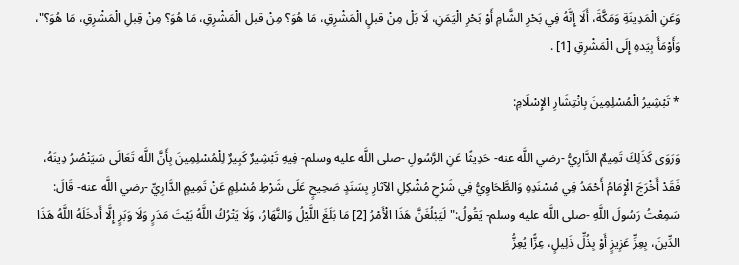وَعَنِ الْمَدِينَةِ وَمَكَّةَ، أَلَا إِنَّهُ فِي بَحْرِ الشَّامِ أَوْ بَحْرِ الْيَمَنِ، لَا بَلْ مِنْ قبلٍ الْمَشْرِقِ، مَا هُوَ؟ مِنْ قبل الْمَشْرِقِ، مَا هُوَ؟ مِنْ قِبلِ الْمَشْرِقِ، مَا هُوَ؟"، وَأَوْمَأَ بِيَدهِ إِلَى الْمَشْرِقِ [1] .

* تَبْشِيرُ الْمُسْلِمِينَ بِانْتِشَارِ الإِسْلَامِ:

وَرَوَى كَذَلِكَ تَمِيمٌ الدَّارِيُّ -رضي اللَّه عنه- حَدِيثًا عَنِ الرَّسُولِ -صلى اللَّه عليه وسلم- فِيهِ تَبْشِيرٌ كَبِيرٌ لِلْمُسْلِمِينَ بِأَنَّ اللَّه تَعَالَى سَيَنْصُرُ دِينَهُ، فَقَدْ أَخْرَجَ الْإِمَامُ أَحْمَدُ فِي مُسْنَدِهِ وَالطَّحَاوِيُّ فِي شَرْحِ مُشْكِلِ الآثارِ بِسَنَدٍ صَحِيحٍ عَلَى شَرْطِ مُسْلِمٍ عَنْ تَمِيمٍ الدَّارِيِّ -رضي اللَّه عنه- قَالَ: سَمِعْتُ رَسُولَ اللَّهِ -صلى اللَّه عليه وسلم- يَقُولُ:"لَيَبْلُغَنَّ هَذَا الْأَمْرُ [2] مَا بَلَغَ اللَّيْلُ وَالنَّهَارُ، وَلَا يَتْرُكُ اللَّهُ بَيْتَ مَدَرٍ وَلَا وَبَرٍ إِلَّا أَدخَلَهُ اللَّهُ هَذَا الدِّينَ، بِعِزِّ عَزِيزٍ أَوْ بِذُلِّ ذَلِيلٍ، عِزًّا يُعِزُّ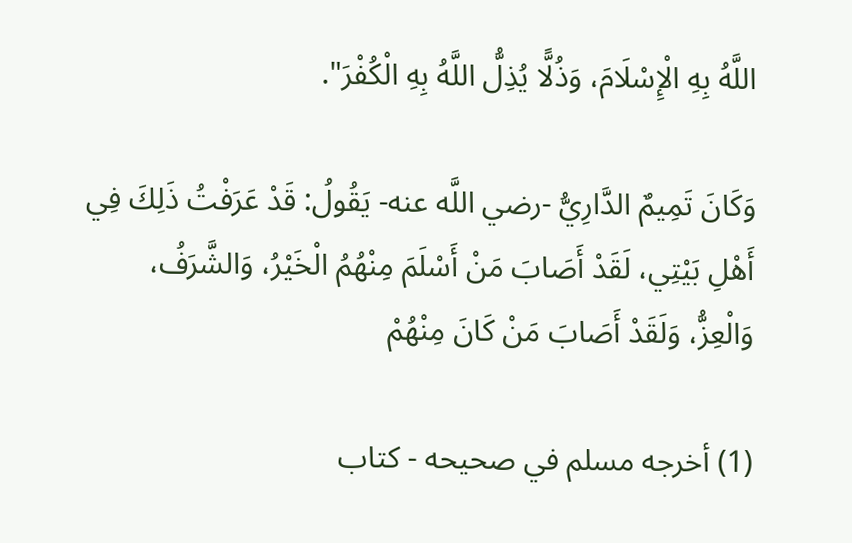اللَّهُ بِهِ الْإِسْلَامَ، وَذُلًّا يُذِلُّ اللَّهُ بِهِ الْكُفْرَ".

وَكَانَ تَمِيمٌ الدَّارِيُّ -رضي اللَّه عنه- يَقُولُ: قَدْ عَرَفْتُ ذَلِكَ فِي أَهْلِ بَيْتِي، لَقَدْ أَصَابَ مَنْ أَسْلَمَ مِنْهُمُ الْخَيْرُ، وَالشَّرَفُ، وَالْعِزُّ، وَلَقَدْ أَصَابَ مَنْ كَانَ مِنْهُمْ

(1) أخرجه مسلم في صحيحه - كتاب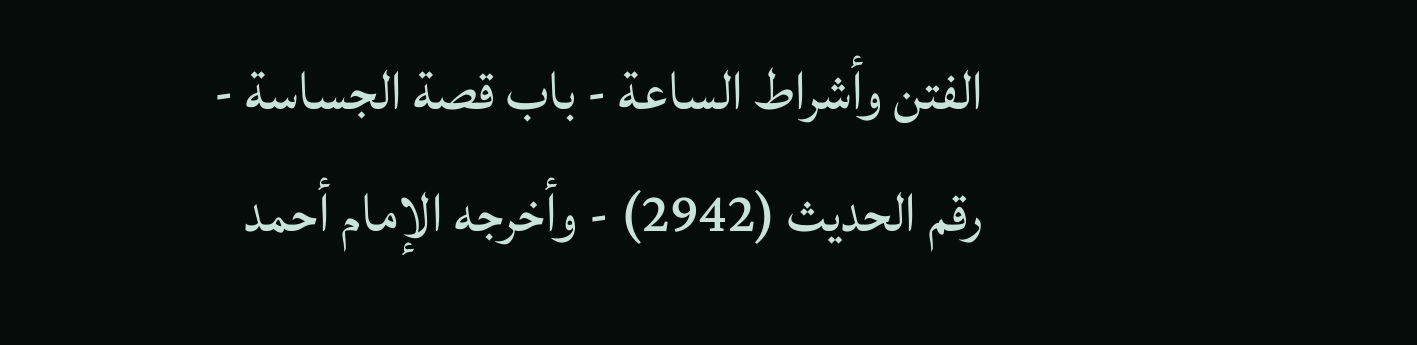الفتن وأشراط الساعة - باب قصة الجساسة - رقم الحديث (2942) - وأخرجه الإمام أحمد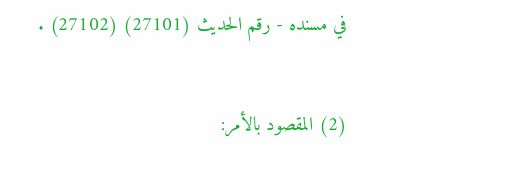في مسنده - رقم الحديث (27101) (27102) .

(2) المقصود بالأمر: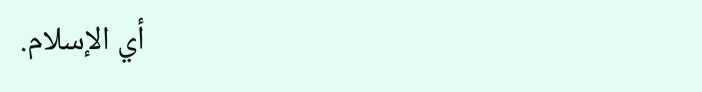أي الإسلام.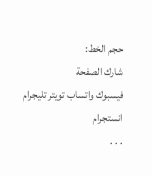حجم الخط:
شارك الصفحة
فيسبوك واتساب تويتر تليجرام انستجرام
. . .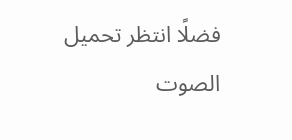فضلًا انتظر تحميل الصوت